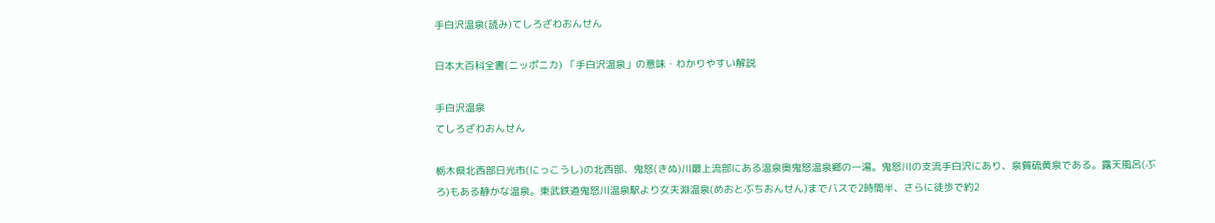手白沢温泉(読み)てしろざわおんせん

日本大百科全書(ニッポニカ) 「手白沢温泉」の意味・わかりやすい解説

手白沢温泉
てしろざわおんせん

栃木県北西部日光市(にっこうし)の北西部、鬼怒(きぬ)川最上流部にある温泉奥鬼怒温泉郷の一湯。鬼怒川の支流手白沢にあり、泉質硫黄泉である。露天風呂(ぶろ)もある静かな温泉。東武鉄道鬼怒川温泉駅より女夫淵温泉(めおとぶちおんせん)までバスで2時間半、さらに徒歩で約2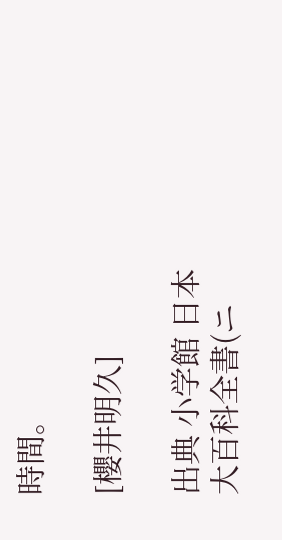時間。

[櫻井明久]

出典 小学館 日本大百科全書(ニ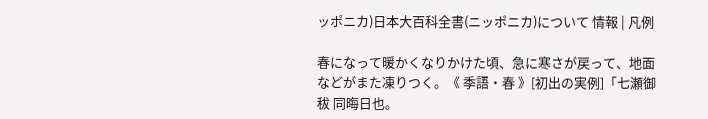ッポニカ)日本大百科全書(ニッポニカ)について 情報 | 凡例

春になって暖かくなりかけた頃、急に寒さが戻って、地面などがまた凍りつく。《 季語・春 》[初出の実例]「七瀬御秡 同晦日也。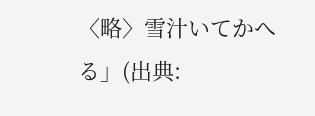〈略〉雪汁いてかへる」(出典: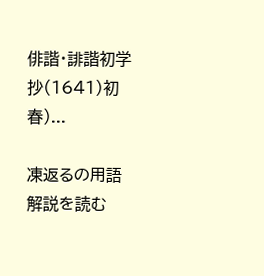俳諧・誹諧初学抄(1641)初春)...

凍返るの用語解説を読む